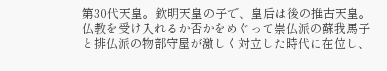第30代天皇。欽明天皇の子で、皇后は後の推古天皇。仏教を受け入れるか否かをめぐって崇仏派の蘇我馬子と排仏派の物部守屋が激しく対立した時代に在位し、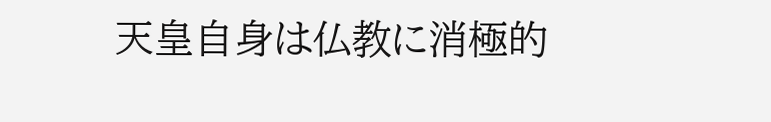天皇自身は仏教に消極的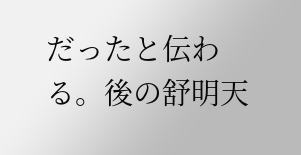だったと伝わる。後の舒明天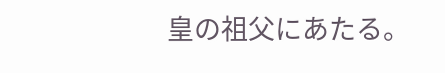皇の祖父にあたる。